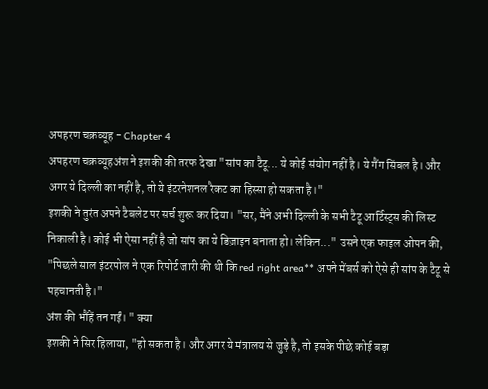अपहरण चक्रव्यूह - Chapter 4
अपहरण चक्रव्यूहअंश ने इशकी की तरफ देखा "सांप का टैटू... ये कोई संयोग नहीं है। ये गैंग सिंबल है। और अगर ये दिल्ली का नहीं है, तो ये इंटरनेशनल रैकट का हिस्सा हो सकता है।"
इशकी ने तुरंत अपने टैबलेट पर सर्च शुरू कर दिया। "सर, मैंने अभी दिल्ली के सभी टैटू आर्टिस्ट्स की लिस्ट निकाली है। कोई भी ऐसा नहीं है जो सांप का ये डिज़ाइन बनाता हो। लेकिन..." उसने एक फाइल ओपन की, "पिछले साल इंटरपोल ने एक रिपोर्ट जारी की थी कि red right area** अपने मेंबर्स को ऐसे ही सांप के टैटू से पहचानती है।"
अंश की भौंहें तन गईं। " क्या
इशकी ने सिर हिलाया, "हो सकता है। और अगर ये मंत्रालय से जुड़े है, तो इसके पीछे कोई बड़ा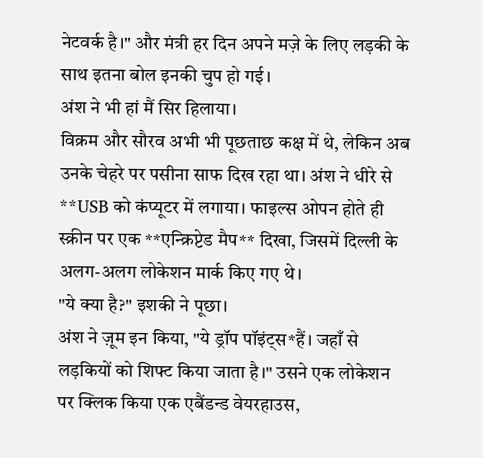नेटवर्क है।" और मंत्री हर दिन अपने मज़े के लिए लड़की के साथ इतना बोल इनकी चुप हो गई।
अंश ने भी हां मैं सिर हिलाया।
विक्रम और सौरव अभी भी पूछताछ कक्ष में थे, लेकिन अब उनके चेहरे पर पसीना साफ दिख रहा था। अंश ने धीरे से **USB को कंप्यूटर में लगाया। फाइल्स ओपन होते ही स्क्रीन पर एक **एन्क्रिप्टेड मैप** दिखा, जिसमें दिल्ली के अलग-अलग लोकेशन मार्क किए गए थे।
"ये क्या है?" इशकी ने पूछा।
अंश ने ज़ूम इन किया, "ये ड्रॉप पॉइंट्स*हैं। जहाँ से लड़कियों को शिफ्ट किया जाता है।" उसने एक लोकेशन पर क्लिक किया एक एबैंडन्ड वेयरहाउस,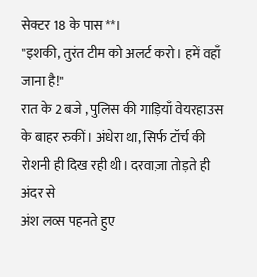सेक्टर 18 के पास**।
"इशकी, तुरंत टीम को अलर्ट करो। हमें वहाँ जाना है!"
रात के 2 बजे , पुलिस की गाड़ियाँ वेयरहाउस के बाहर रुकीं। अंधेरा था, सिर्फ टॉर्च की रोशनी ही दिख रही थी। दरवाज़ा तोड़ते ही अंदर से
अंश लव्स पहनते हुए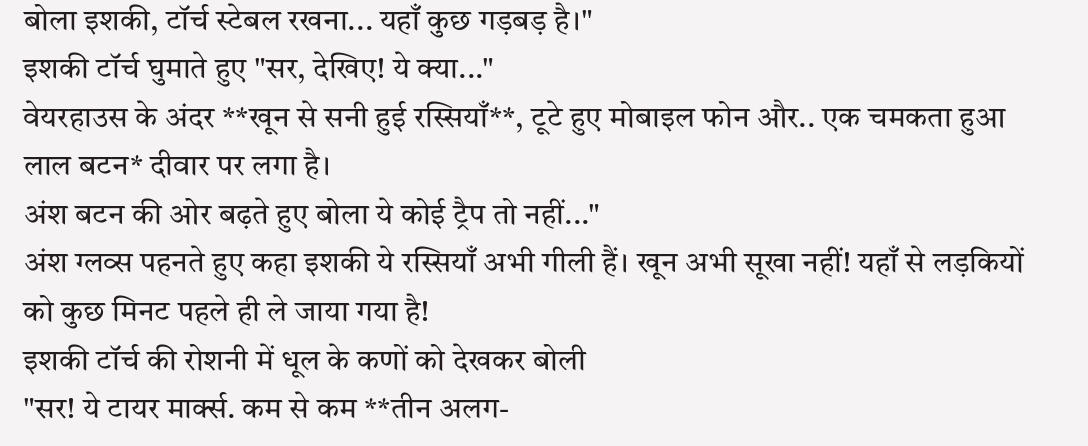बोला इशकी, टॉर्च स्टेबल रखना... यहाँ कुछ गड़बड़ है।"
इशकी टॉर्च घुमाते हुए "सर, देखिए! ये क्या..."
वेयरहाउस के अंदर **खून से सनी हुई रस्सियाँ**, टूटे हुए मोबाइल फोन और.. एक चमकता हुआ लाल बटन* दीवार पर लगा है।
अंश बटन की ओर बढ़ते हुए बोला ये कोई ट्रैप तो नहीं..."
अंश ग्लव्स पहनते हुए कहा इशकी ये रस्सियाँ अभी गीली हैं। खून अभी सूखा नहीं! यहाँ से लड़कियों को कुछ मिनट पहले ही ले जाया गया है!
इशकी टॉर्च की रोशनी में धूल के कणों को देखकर बोली
"सर! ये टायर मार्क्स. कम से कम **तीन अलग-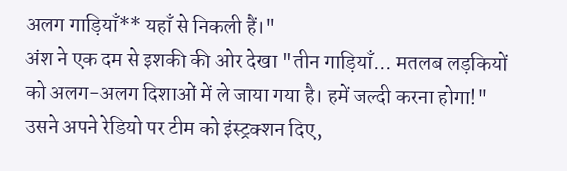अलग गाड़ियाँ** यहाँ से निकली हैं।"
अंश ने एक दम से इशकी की ओर देखा "तीन गाड़ियाँ... मतलब लड़कियों को अलग-अलग दिशाओं में ले जाया गया है। हमें जल्दी करना होगा!"
उसने अपने रेडियो पर टीम को इंस्ट्रक्शन दिए,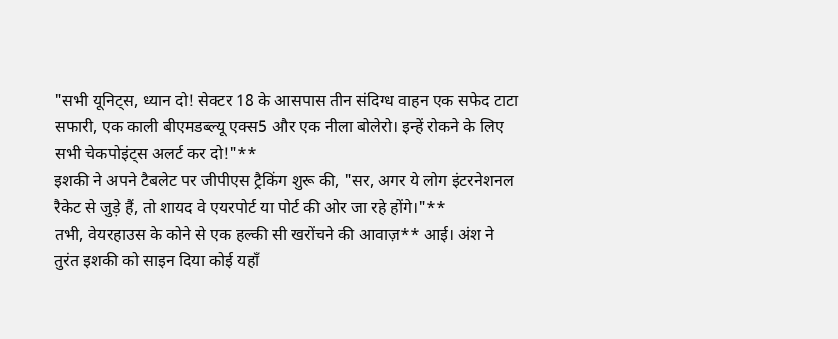"सभी यूनिट्स, ध्यान दो! सेक्टर 18 के आसपास तीन संदिग्ध वाहन एक सफेद टाटा सफारी, एक काली बीएमडब्ल्यू एक्स5 और एक नीला बोलेरो। इन्हें रोकने के लिए सभी चेकपोइंट्स अलर्ट कर दो!"**
इशकी ने अपने टैबलेट पर जीपीएस ट्रैकिंग शुरू की, "सर, अगर ये लोग इंटरनेशनल रैकेट से जुड़े हैं, तो शायद वे एयरपोर्ट या पोर्ट की ओर जा रहे होंगे।"**
तभी, वेयरहाउस के कोने से एक हल्की सी खरोंचने की आवाज़** आई। अंश ने तुरंत इशकी को साइन दिया कोई यहाँ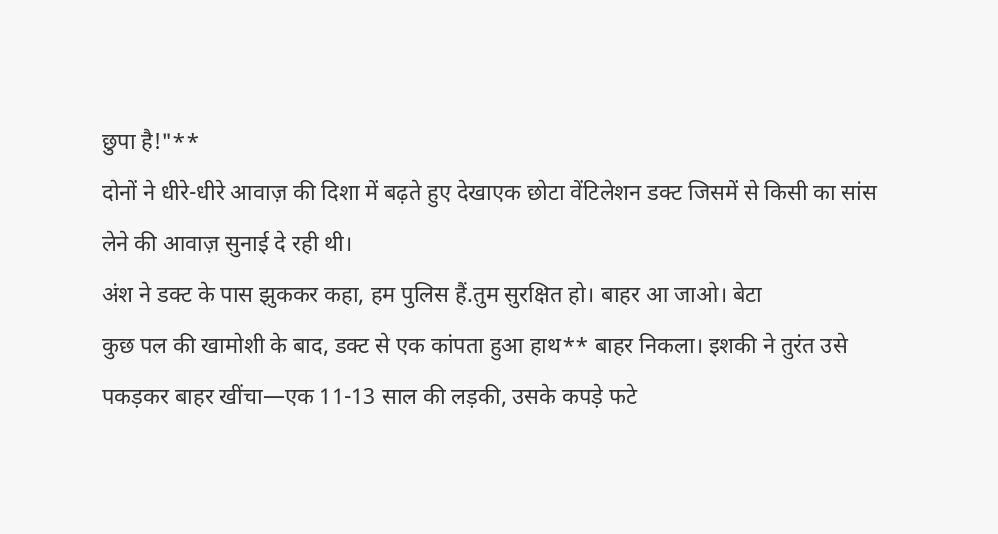छुपा है!"**
दोनों ने धीरे-धीरे आवाज़ की दिशा में बढ़ते हुए देखाएक छोटा वेंटिलेशन डक्ट जिसमें से किसी का सांस लेने की आवाज़ सुनाई दे रही थी।
अंश ने डक्ट के पास झुककर कहा, हम पुलिस हैं.तुम सुरक्षित हो। बाहर आ जाओ। बेटा
कुछ पल की खामोशी के बाद, डक्ट से एक कांपता हुआ हाथ** बाहर निकला। इशकी ने तुरंत उसे पकड़कर बाहर खींचा—एक 11-13 साल की लड़की, उसके कपड़े फटे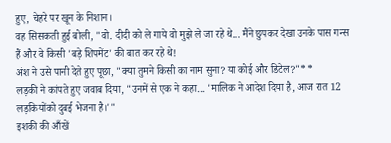हुए, चेहरे पर खून के निशान।
वह सिसकती हुई बोली, "वो. दीदी को ले गाये वो मुझे ले जा रहे थे... मैंने छुपकर देखा उनके पास गन्स हैं और वे किसी 'बड़े शिपमेंट' की बात कर रहे थे!
अंश ने उसे पानी देते हुए पूछा, "क्या तुमने किसी का नाम सुना? या कोई और डिटेल?"**
लड़की ने कांपते हुए जवाब दिया, "उनमें से एक ने कहा... 'मालिक ने आदेश दिया है, आज रात 12 लड़कियोंको दुबई भेजना है।'"
इशकी की आँखें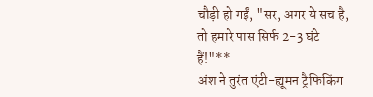चौड़ी हो गईं, "सर, अगर ये सच है, तो हमारे पास सिर्फ 2-3 घंटे हैं!"**
अंश ने तुरंत एंटी-ह्यूमन ट्रैफिकिंग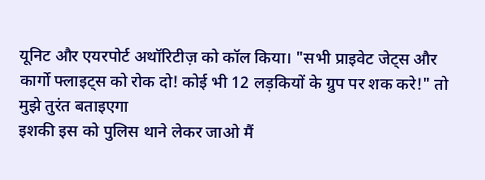यूनिट और एयरपोर्ट अथॉरिटीज़ को कॉल किया। "सभी प्राइवेट जेट्स और कार्गो फ्लाइट्स को रोक दो! कोई भी 12 लड़कियों के ग्रुप पर शक करे!" तो मुझे तुरंत बताइएगा
इशकी इस को पुलिस थाने लेकर जाओ मैं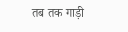तब तक गाड़ी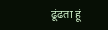ढूंढता हूं